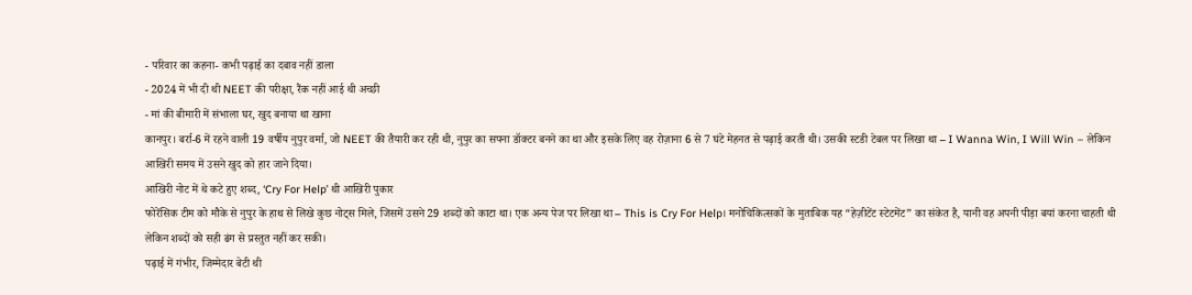- परिवार का कहना- कभी पढ़ाई का दबाव नहीं डाला
- 2024 में भी दी थी NEET की परीक्षा, रैंक नहीं आई थी अच्छी
- मां की बीमारी में संभाला घर, खुद बनाया था खाना
कानपुर। बर्रा-6 में रहने वाली 19 वर्षीय नुपुर वर्मा, जो NEET की तैयारी कर रही थी, नुपुर का सपना डॉक्टर बनने का था और इसके लिए वह रोज़ाना 6 से 7 घंटे मेहनत से पढ़ाई करती थी। उसकी स्टडी टेबल पर लिखा था – I Wanna Win, I Will Win – लेकिन आखिरी समय में उसने खुद को हार जाने दिया।
आखिरी नोट में थे कटे हुए शब्द, ‘Cry For Help’ थी आखिरी पुकार
फोरेंसिक टीम को मौके से नुपुर के हाथ से लिखे कुछ नोट्स मिले, जिसमें उसने 29 शब्दों को काटा था। एक अन्य पेज पर लिखा था – This is Cry For Help। मनोचिकित्सकों के मुताबिक यह “हेज़ीटेंट स्टेटमेंट” का संकेत है, यानी वह अपनी पीड़ा बयां करना चाहती थी लेकिन शब्दों को सही ढंग से प्रस्तुत नहीं कर सकी।
पढ़ाई में गंभीर, जिम्मेदार बेटी थी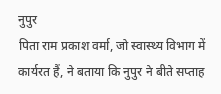नुपुर
पिता राम प्रकाश वर्मा, जो स्वास्थ्य विभाग में कार्यरत हैं, ने बताया कि नुपुर ने बीते सप्ताह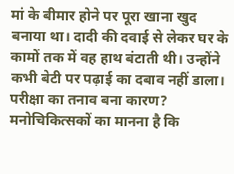मां के बीमार होने पर पूरा खाना खुद बनाया था। दादी की दवाई से लेकर घर के कामों तक में वह हाथ बंटाती थी। उन्होंने कभी बेटी पर पढ़ाई का दबाव नहीं डाला।
परीक्षा का तनाव बना कारण?
मनोचिकित्सकों का मानना है कि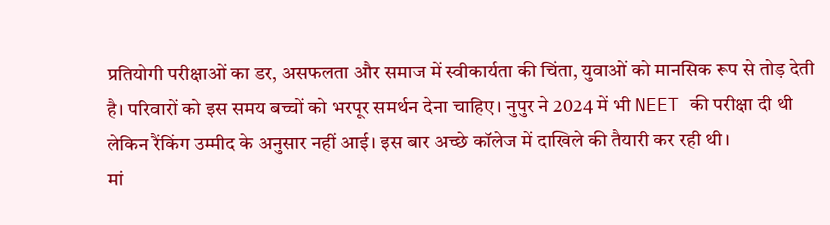प्रतियोगी परीक्षाओं का डर, असफलता और समाज में स्वीकार्यता की चिंता, युवाओं को मानसिक रूप से तोड़ देती है। परिवारों को इस समय बच्चों को भरपूर समर्थन देना चाहिए। नुपुर ने 2024 में भी NEET की परीक्षा दी थी लेकिन रैंकिंग उम्मीद के अनुसार नहीं आई। इस बार अच्छे कॉलेज में दाखिले की तैयारी कर रही थी।
मां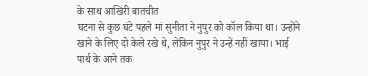के साथ आखिरी बातचीत
घटना से कुछ घंटे पहले मां सुनीता ने नुपुर को कॉल किया था। उन्होंने खाने के लिए दो केले रखे थे, लेकिन नुपुर ने उन्हें नहीं खाया। भाई पार्थ के आने तक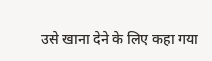उसे खाना देने के लिए कहा गया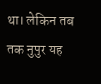था। लेकिन तब तक नुपुर यह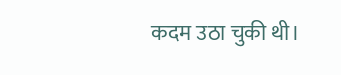कदम उठा चुकी थी।